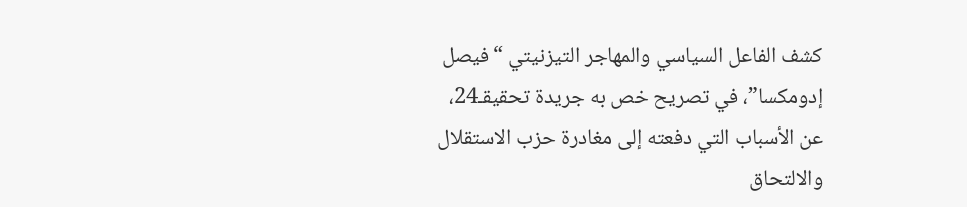كشف الفاعل السياسي والمهاجر التيزنيتي “فيصل إدومكسا”، في تصريح خص به جريدة تحقيقـ24، عن الأسباب التي دفعته إلى مغادرة حزب الاستقلال والالتحاق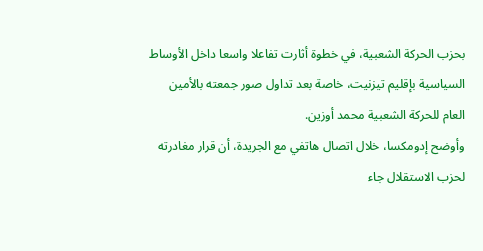بحزب الحركة الشعبية، في خطوة أثارت تفاعلا واسعا داخل الأوساط السياسية بإقليم تيزنيت، خاصة بعد تداول صور جمعته بالأمين العام للحركة الشعبية محمد أوزين.
وأوضح إدومكسا، خلال اتصال هاتفي مع الجريدة، أن قرار مغادرته لحزب الاستقلال جاء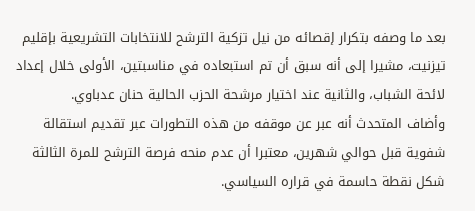بعد ما وصفه بتكرار إقصائه من نيل تزكية الترشح للانتخابات التشريعية بإقليم تيزنيت، مشيرا إلى أنه سبق أن تم استبعاده في مناسبتين، الأولى خلال إعداد لائحة الشباب، والثانية عند اختيار مرشحة الحزب الحالية حنان عدباوي.
وأضاف المتحدث أنه عبر عن موقفه من هذه التطورات عبر تقديم استقالة شفوية قبل حوالي شهرين، معتبرا أن عدم منحه فرصة الترشح للمرة الثالثة شكل نقطة حاسمة في قراره السياسي.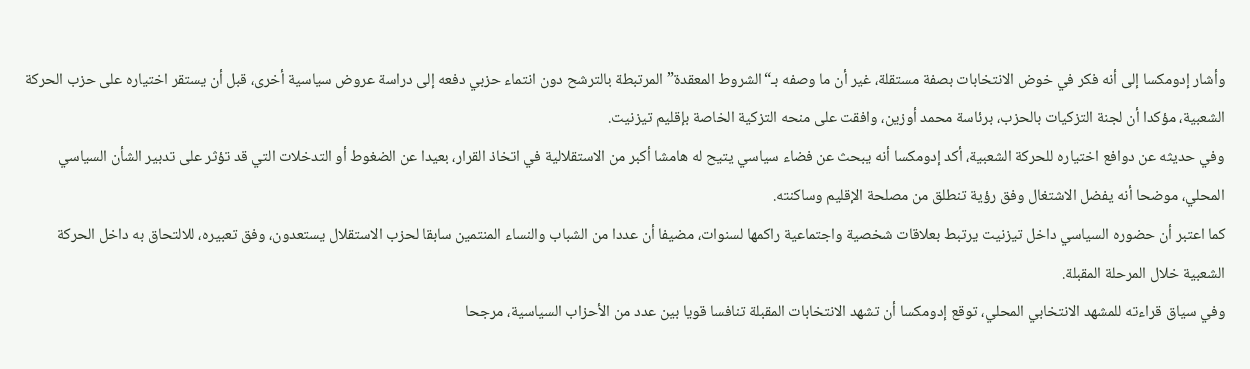وأشار إدومكسا إلى أنه فكر في خوض الانتخابات بصفة مستقلة، غير أن ما وصفه بـ“الشروط المعقدة” المرتبطة بالترشح دون انتماء حزبي دفعه إلى دراسة عروض سياسية أخرى، قبل أن يستقر اختياره على حزب الحركة الشعبية، مؤكدا أن لجنة التزكيات بالحزب، برئاسة محمد أوزين، وافقت على منحه التزكية الخاصة بإقليم تيزنيت.
وفي حديثه عن دوافع اختياره للحركة الشعبية، أكد إدومكسا أنه يبحث عن فضاء سياسي يتيح له هامشا أكبر من الاستقلالية في اتخاذ القرار، بعيدا عن الضغوط أو التدخلات التي قد تؤثر على تدبير الشأن السياسي المحلي، موضحا أنه يفضل الاشتغال وفق رؤية تنطلق من مصلحة الإقليم وساكنته.
كما اعتبر أن حضوره السياسي داخل تيزنيت يرتبط بعلاقات شخصية واجتماعية راكمها لسنوات، مضيفا أن عددا من الشباب والنساء المنتمين سابقا لحزب الاستقلال يستعدون، وفق تعبيره، للالتحاق به داخل الحركة الشعبية خلال المرحلة المقبلة.
وفي سياق قراءته للمشهد الانتخابي المحلي، توقع إدومكسا أن تشهد الانتخابات المقبلة تنافسا قويا بين عدد من الأحزاب السياسية، مرجحا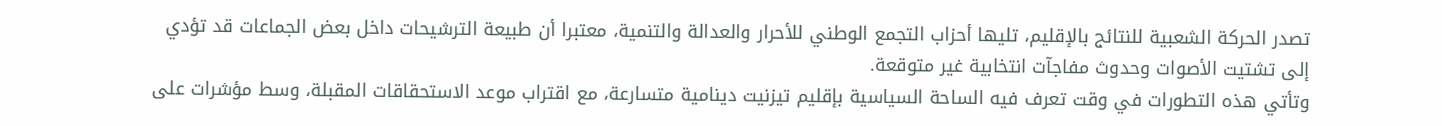تصدر الحركة الشعبية للنتائج بالإقليم، تليها أحزاب التجمع الوطني للأحرار والعدالة والتنمية، معتبرا أن طبيعة الترشيحات داخل بعض الجماعات قد تؤدي إلى تشتيت الأصوات وحدوث مفاجآت انتخابية غير متوقعة.
وتأتي هذه التطورات في وقت تعرف فيه الساحة السياسية بإقليم تيزنيت دينامية متسارعة، مع اقتراب موعد الاستحقاقات المقبلة، وسط مؤشرات على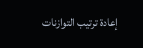إعادة ترتيب التوازنات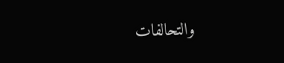والتحالفات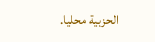الحزبية محليا.